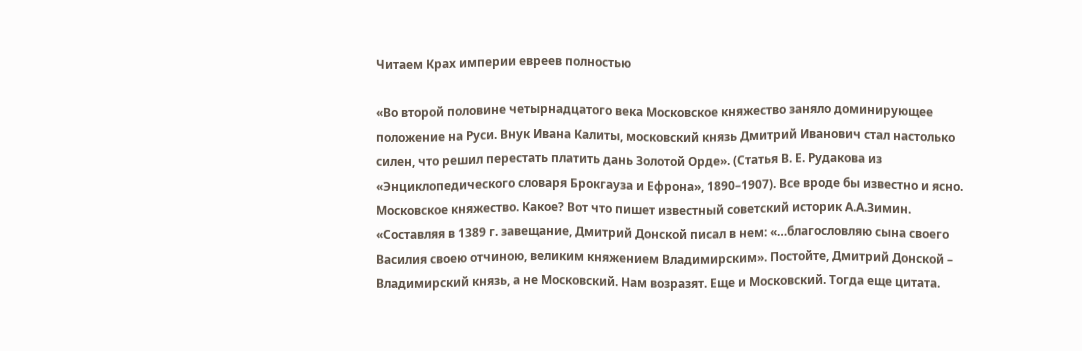Читаем Крах империи евреев полностью

«Во второй половине четырнадцатого века Московское княжество заняло доминирующее положение на Руси. Внук Ивана Калиты, московский князь Дмитрий Иванович стал настолько силен, что решил перестать платить дань Золотой Орде». (Статья В. Е. Рудакова из «Энциклопедического словаря Брокгауза и Ефрона», 1890–1907). Все вроде бы известно и ясно. Московское княжество. Какое? Вот что пишет известный советский историк А.А.Зимин. «Составляя в 1389 г. завещание, Дмитрий Донской писал в нем: «…благословляю сына своего Василия своею отчиною, великим княжением Владимирским». Постойте, Дмитрий Донской – Владимирский князь, а не Московский. Нам возразят. Еще и Московский. Тогда еще цитата.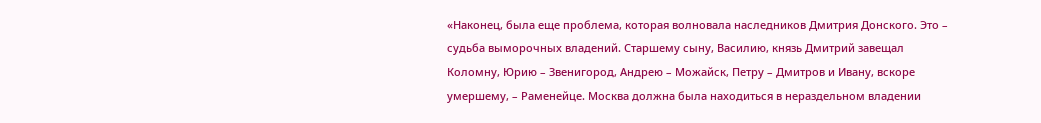«Наконец, была еще проблема, которая волновала наследников Дмитрия Донского. Это – судьба выморочных владений. Старшему сыну, Василию, князь Дмитрий завещал Коломну, Юрию – Звенигород, Андрею – Можайск, Петру – Дмитров и Ивану, вскоре умершему, – Раменейце. Москва должна была находиться в нераздельном владении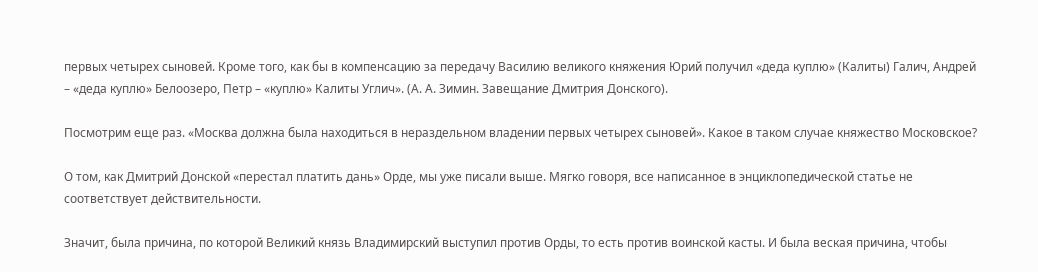первых четырех сыновей. Кроме того, как бы в компенсацию за передачу Василию великого княжения Юрий получил «деда куплю» (Калиты) Галич, Андрей – «деда куплю» Белоозеро, Петр – «куплю» Калиты Углич». (А. А. Зимин. Завещание Дмитрия Донского).

Посмотрим еще раз. «Москва должна была находиться в нераздельном владении первых четырех сыновей». Какое в таком случае княжество Московское?

О том, как Дмитрий Донской «перестал платить дань» Орде, мы уже писали выше. Мягко говоря, все написанное в энциклопедической статье не соответствует действительности.

Значит, была причина, по которой Великий князь Владимирский выступил против Орды, то есть против воинской касты. И была веская причина, чтобы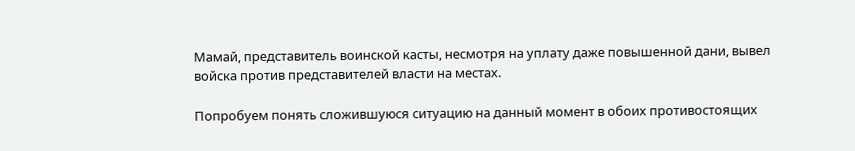Мамай, представитель воинской касты, несмотря на уплату даже повышенной дани, вывел войска против представителей власти на местах.

Попробуем понять сложившуюся ситуацию на данный момент в обоих противостоящих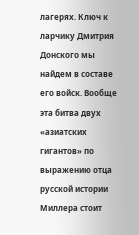лагерях. Ключ к ларчику Дмитрия Донского мы найдем в составе его войск. Вообще эта битва двух «азиатских гигантов» по выражению отца русской истории Миллера стоит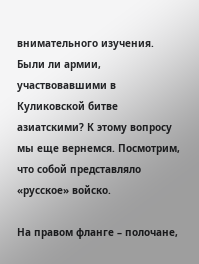внимательного изучения. Были ли армии, участвовавшими в Куликовской битве азиатскими? К этому вопросу мы еще вернемся. Посмотрим, что собой представляло «русское» войско.

На правом фланге – полочане,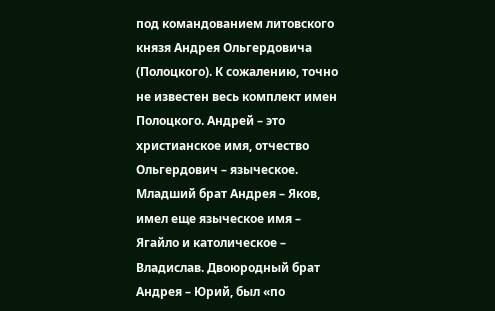под командованием литовского князя Андрея Ольгердовича (Полоцкого). К сожалению, точно не известен весь комплект имен Полоцкого. Андрей – это христианское имя, отчество Ольгердович – языческое. Младший брат Андрея – Яков, имел еще языческое имя – Ягайло и католическое – Владислав. Двоюродный брат Андрея – Юрий, был «по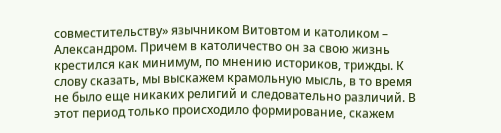совместительству» язычником Витовтом и католиком – Александром. Причем в католичество он за свою жизнь крестился как минимум, по мнению историков, трижды. К слову сказать, мы выскажем крамольную мысль, в то время не было еще никаких религий и следовательно различий. В этот период только происходило формирование, скажем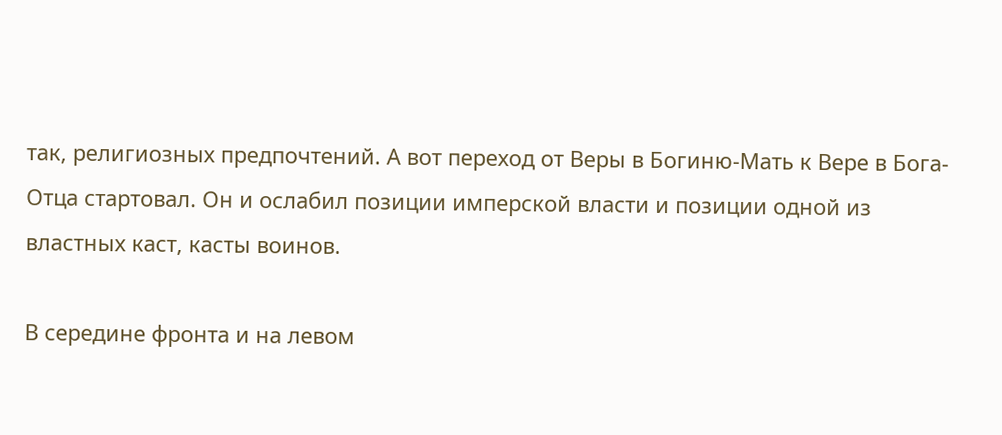так, религиозных предпочтений. А вот переход от Веры в Богиню-Мать к Вере в Бога-Отца стартовал. Он и ослабил позиции имперской власти и позиции одной из властных каст, касты воинов.

В середине фронта и на левом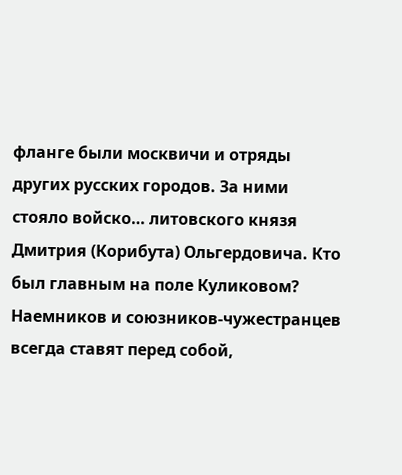фланге были москвичи и отряды других русских городов. За ними стояло войско… литовского князя Дмитрия (Корибута) Ольгердовича. Кто был главным на поле Куликовом? Наемников и союзников-чужестранцев всегда ставят перед собой,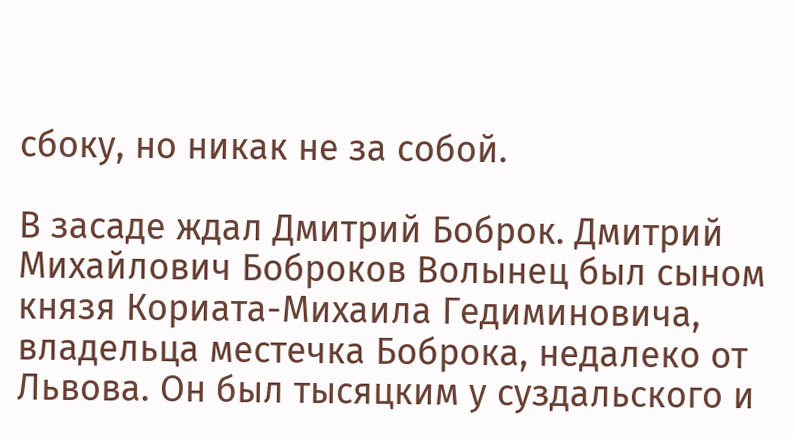сбоку, но никак не за собой.

В засаде ждал Дмитрий Боброк. Дмитрий Михайлович Боброков Волынец был сыном князя Кориата-Михаила Гедиминовича, владельца местечка Боброка, недалеко от Львова. Он был тысяцким у суздальского и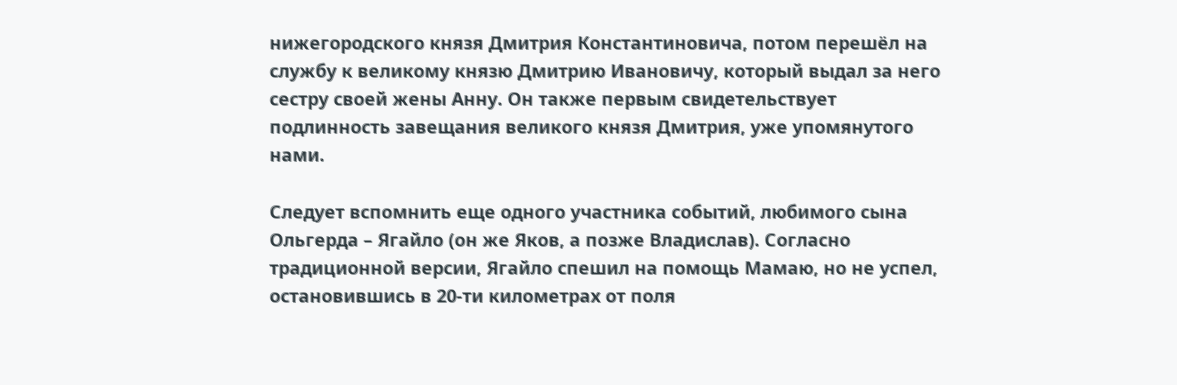нижегородского князя Дмитрия Константиновича, потом перешёл на службу к великому князю Дмитрию Ивановичу, который выдал за него сестру своей жены Анну. Он также первым свидетельствует подлинность завещания великого князя Дмитрия, уже упомянутого нами.

Следует вспомнить еще одного участника событий, любимого сына Ольгерда – Ягайло (он же Яков, а позже Владислав). Согласно традиционной версии, Ягайло спешил на помощь Мамаю, но не успел, остановившись в 20-ти километрах от поля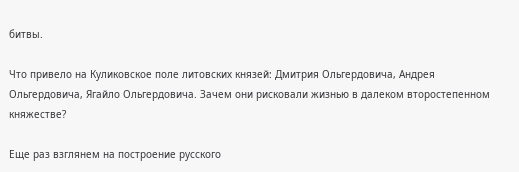битвы.

Что привело на Куликовское поле литовских князей: Дмитрия Ольгердовича, Андрея Ольгердовича, Ягайло Ольгердовича. Зачем они рисковали жизнью в далеком второстепенном княжестве?

Еще раз взглянем на построение русского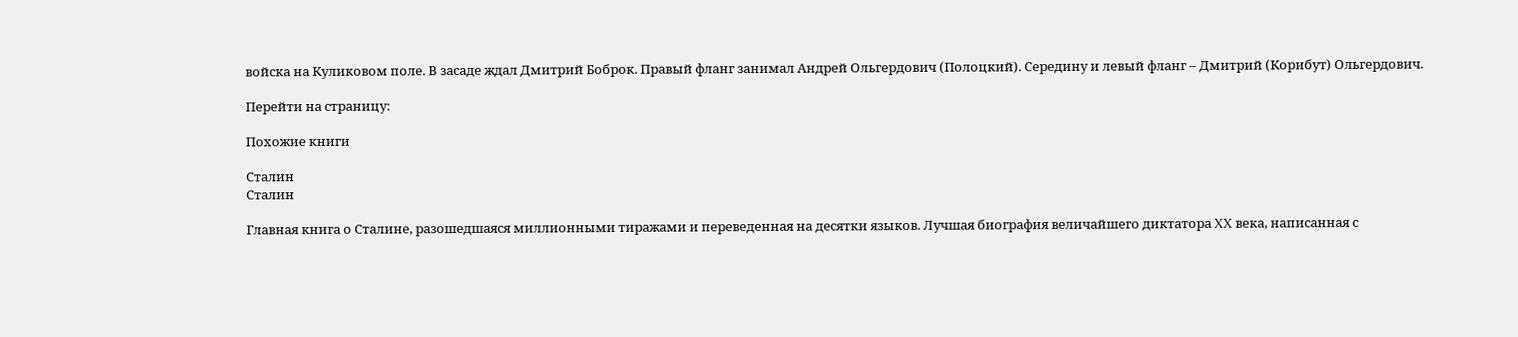войска на Куликовом поле. В засаде ждал Дмитрий Боброк. Правый фланг занимал Андрей Ольгердович (Полоцкий). Середину и левый фланг – Дмитрий (Корибут) Ольгердович.

Перейти на страницу:

Похожие книги

Сталин
Сталин

Главная книга о Сталине, разошедшаяся миллионными тиражами и переведенная на десятки языков. Лучшая биография величайшего диктатора XX века, написанная с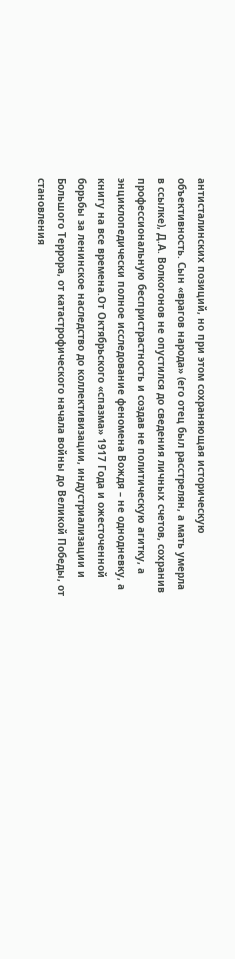антисталинских позиций, но при этом сохраняющая историческую объективность. Сын «врагов народа» (его отец был расстрелян, а мать умерла в ссылке), Д.А. Волкогонов не опустился до сведения личных счетов, сохранив профессиональную беспристрастность и создав не политическую агитку, а энциклопедически полное исследование феномена Вождя – не однодневку, а книгу на все времена.От Октябрьского «спазма» 1917 Года и ожесточенной борьбы за ленинское наследство до коллективизации, индустриализации и Большого Террора, от катастрофического начала войны до Великой Победы, от становления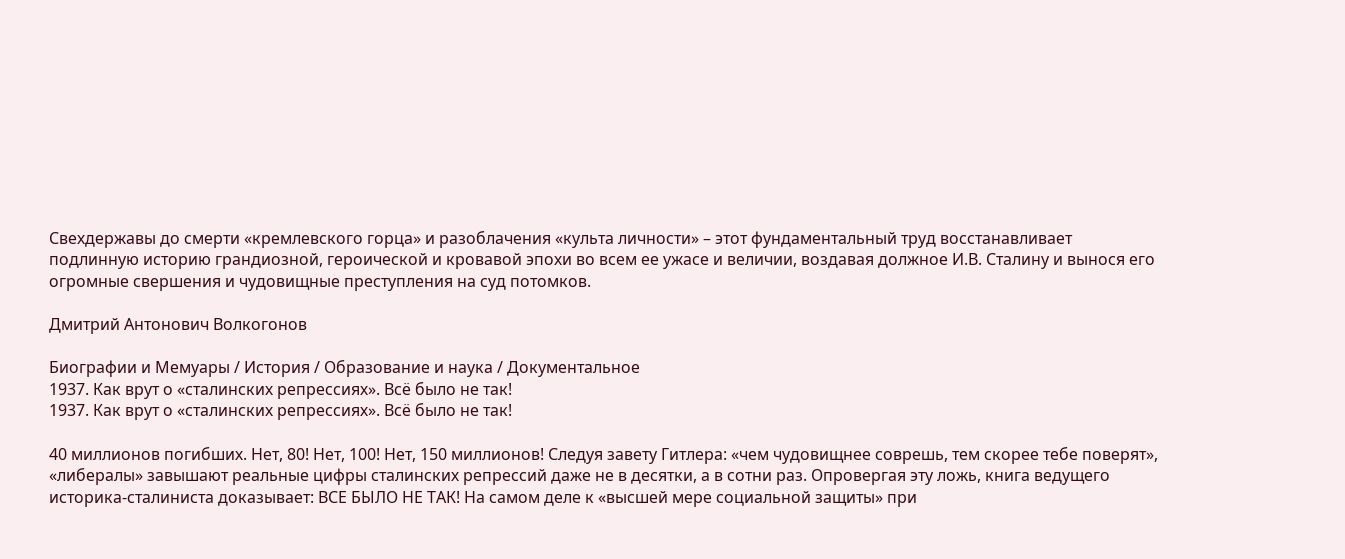Свехдержавы до смерти «кремлевского горца» и разоблачения «культа личности» – этот фундаментальный труд восстанавливает подлинную историю грандиозной, героической и кровавой эпохи во всем ее ужасе и величии, воздавая должное И.В. Сталину и вынося его огромные свершения и чудовищные преступления на суд потомков.

Дмитрий Антонович Волкогонов

Биографии и Мемуары / История / Образование и наука / Документальное
1937. Как врут о «сталинских репрессиях». Всё было не так!
1937. Как врут о «сталинских репрессиях». Всё было не так!

40 миллионов погибших. Нет, 80! Нет, 100! Нет, 150 миллионов! Следуя завету Гитлера: «чем чудовищнее соврешь, тем скорее тебе поверят», «либералы» завышают реальные цифры сталинских репрессий даже не в десятки, а в сотни раз. Опровергая эту ложь, книга ведущего историка-сталиниста доказывает: ВСЕ БЫЛО НЕ ТАК! На самом деле к «высшей мере социальной защиты» при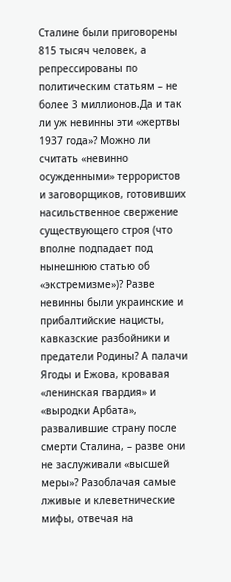Сталине были приговорены 815 тысяч человек, а репрессированы по политическим статьям – не более 3 миллионов.Да и так ли уж невинны эти «жертвы 1937 года»? Можно ли считать «невинно осужденными» террористов и заговорщиков, готовивших насильственное свержение существующего строя (что вполне подпадает под нынешнюю статью об «экстремизме»)? Разве невинны были украинские и прибалтийские нацисты, кавказские разбойники и предатели Родины? А палачи Ягоды и Ежова, кровавая «ленинская гвардия» и «выродки Арбата», развалившие страну после смерти Сталина, – разве они не заслуживали «высшей меры»? Разоблачая самые лживые и клеветнические мифы, отвечая на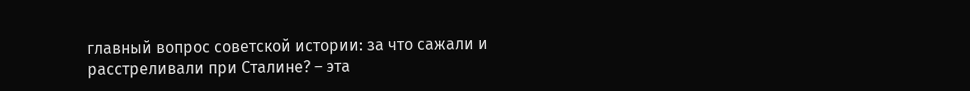главный вопрос советской истории: за что сажали и расстреливали при Сталине? – эта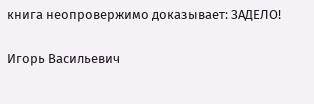книга неопровержимо доказывает: ЗАДЕЛО!

Игорь Васильевич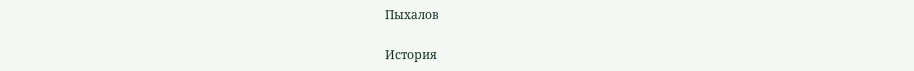Пыхалов

История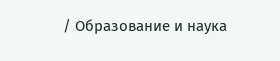/ Образование и наука